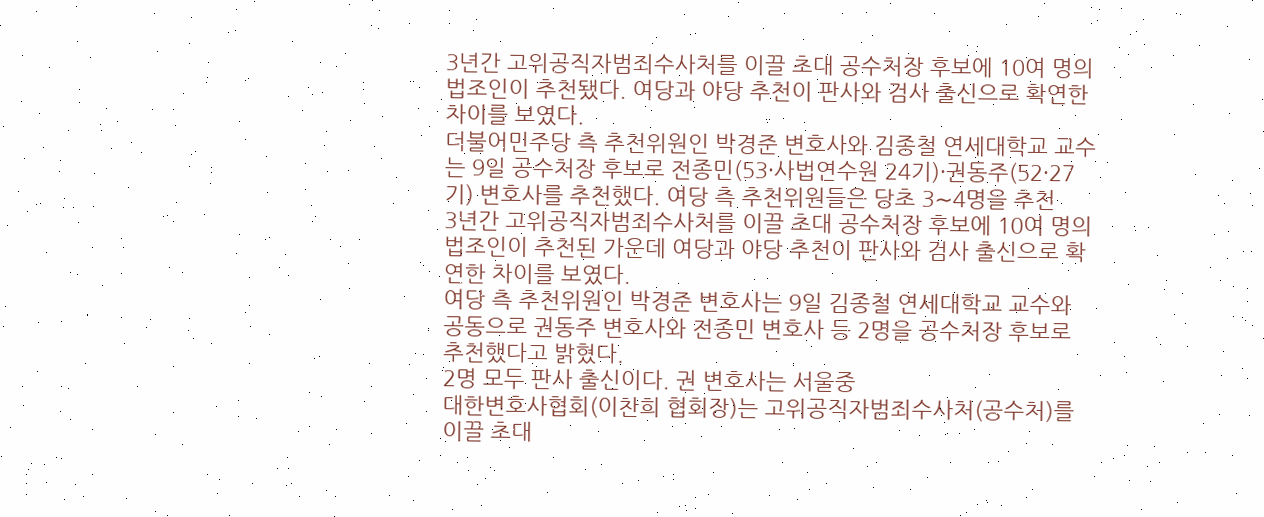3년간 고위공직자범죄수사처를 이끌 초대 공수처장 후보에 10여 명의 법조인이 추천됐다. 여당과 야당 추천이 판사와 검사 출신으로 확연한 차이를 보였다.
더불어민주당 측 추천위원인 박경준 변호사와 김종철 연세대학교 교수는 9일 공수처장 후보로 전종민(53·사법연수원 24기)·권동주(52·27기) 변호사를 추천했다. 여당 측 추천위원들은 당초 3∼4명을 추천
3년간 고위공직자범죄수사처를 이끌 초대 공수처장 후보에 10여 명의 법조인이 추천된 가운데 여당과 야당 추천이 판사와 검사 출신으로 확연한 차이를 보였다.
여당 측 추천위원인 박경준 변호사는 9일 김종철 연세대학교 교수와 공동으로 권동주 변호사와 전종민 변호사 등 2명을 공수처장 후보로 추천했다고 밝혔다.
2명 모두 판사 출신이다. 권 변호사는 서울중
대한변호사협회(이찬희 협회장)는 고위공직자범죄수사처(공수처)를 이끌 초대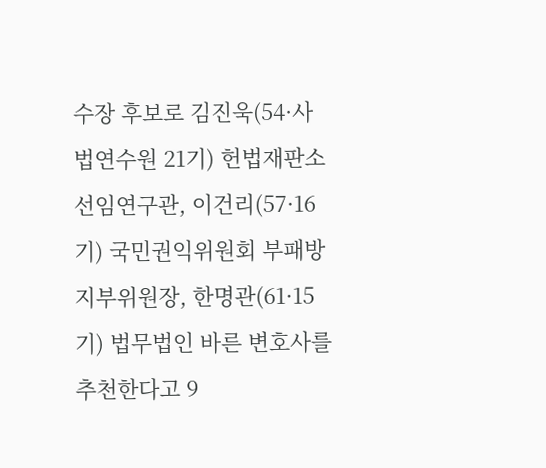수장 후보로 김진욱(54·사법연수원 21기) 헌법재판소 선임연구관, 이건리(57·16기) 국민권익위원회 부패방지부위원장, 한명관(61·15기) 법무법인 바른 변호사를 추천한다고 9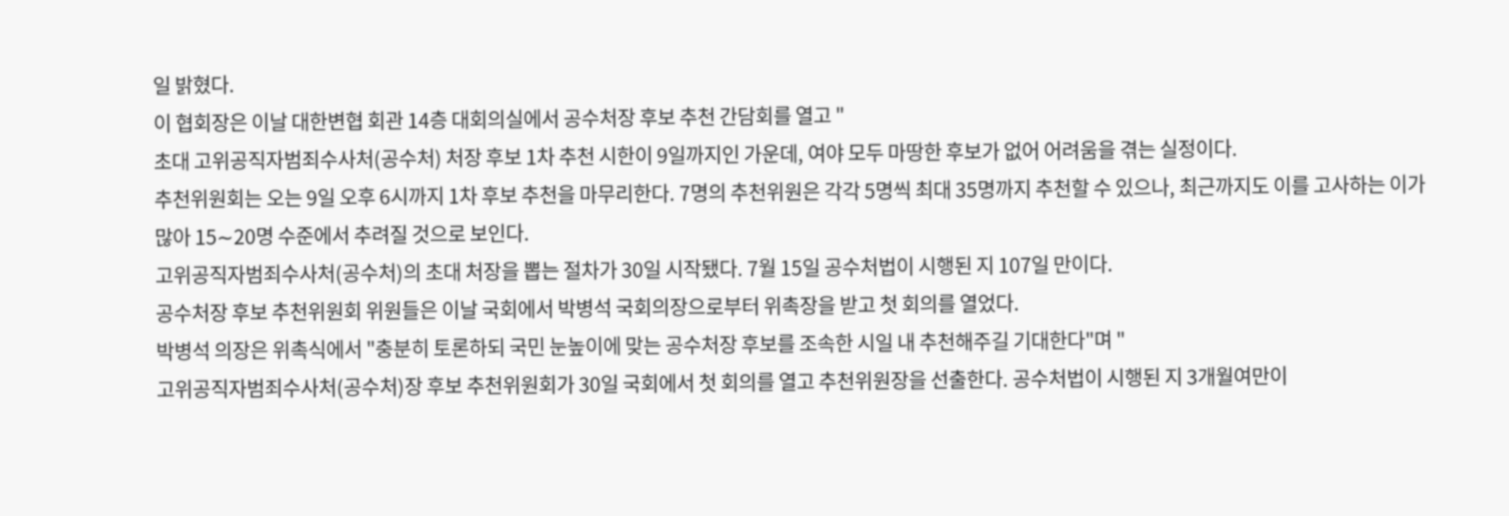일 밝혔다.
이 협회장은 이날 대한변협 회관 14층 대회의실에서 공수처장 후보 추천 간담회를 열고 "
초대 고위공직자범죄수사처(공수처) 처장 후보 1차 추천 시한이 9일까지인 가운데, 여야 모두 마땅한 후보가 없어 어려움을 겪는 실정이다.
추천위원회는 오는 9일 오후 6시까지 1차 후보 추천을 마무리한다. 7명의 추천위원은 각각 5명씩 최대 35명까지 추천할 수 있으나, 최근까지도 이를 고사하는 이가 많아 15∼20명 수준에서 추려질 것으로 보인다.
고위공직자범죄수사처(공수처)의 초대 처장을 뽑는 절차가 30일 시작됐다. 7월 15일 공수처법이 시행된 지 107일 만이다.
공수처장 후보 추천위원회 위원들은 이날 국회에서 박병석 국회의장으로부터 위촉장을 받고 첫 회의를 열었다.
박병석 의장은 위촉식에서 "충분히 토론하되 국민 눈높이에 맞는 공수처장 후보를 조속한 시일 내 추천해주길 기대한다"며 "
고위공직자범죄수사처(공수처)장 후보 추천위원회가 30일 국회에서 첫 회의를 열고 추천위원장을 선출한다. 공수처법이 시행된 지 3개월여만이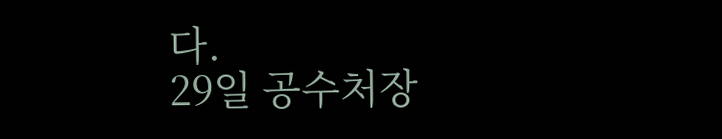다.
29일 공수처장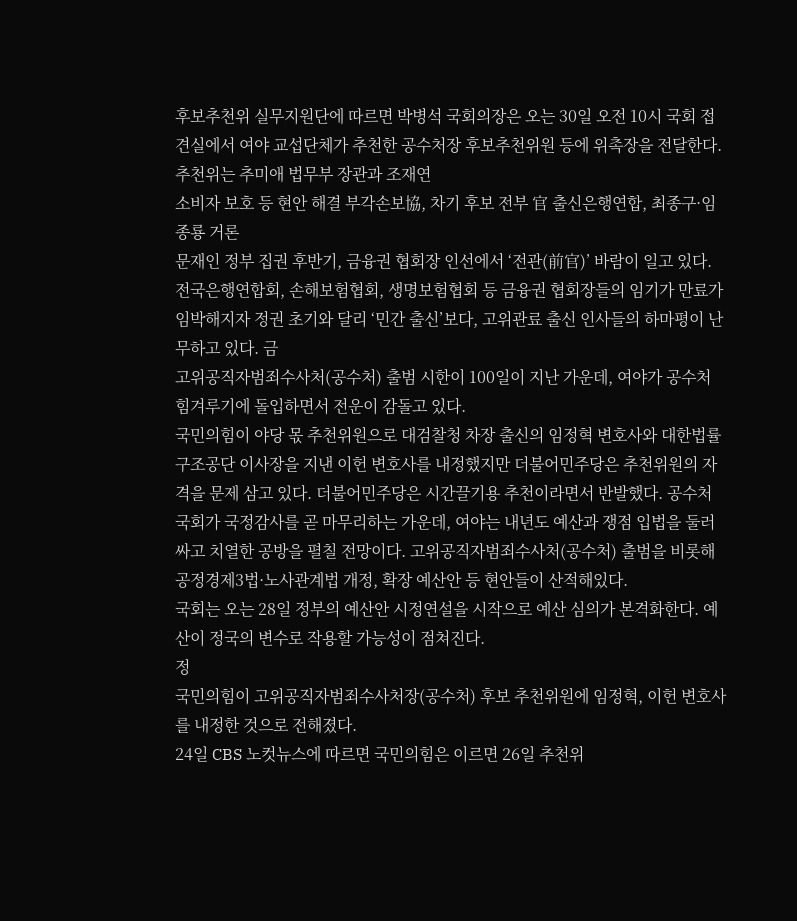후보추천위 실무지원단에 따르면 박병석 국회의장은 오는 30일 오전 10시 국회 접견실에서 여야 교섭단체가 추천한 공수처장 후보추천위원 등에 위촉장을 전달한다.
추천위는 추미애 법무부 장관과 조재연
소비자 보호 등 현안 해결 부각손보協, 차기 후보 전부 官 출신은행연합, 최종구·임종룡 거론
문재인 정부 집권 후반기, 금융권 협회장 인선에서 ‘전관(前官)’ 바람이 일고 있다. 전국은행연합회, 손해보험협회, 생명보험협회 등 금융권 협회장들의 임기가 만료가 임박해지자 정권 초기와 달리 ‘민간 출신’보다, 고위관료 출신 인사들의 하마평이 난무하고 있다. 금
고위공직자범죄수사처(공수처) 출범 시한이 100일이 지난 가운데, 여야가 공수처 힘겨루기에 돌입하면서 전운이 감돌고 있다.
국민의힘이 야당 몫 추천위원으로 대검찰청 차장 출신의 임정혁 변호사와 대한법률구조공단 이사장을 지낸 이헌 변호사를 내정했지만 더불어민주당은 추천위원의 자격을 문제 삼고 있다. 더불어민주당은 시간끌기용 추천이라면서 반발했다. 공수처
국회가 국정감사를 곧 마무리하는 가운데, 여야는 내년도 예산과 쟁점 입법을 둘러싸고 치열한 공방을 펼칠 전망이다. 고위공직자범죄수사처(공수처) 출범을 비롯해 공정경제3법·노사관계법 개정, 확장 예산안 등 현안들이 산적해있다.
국회는 오는 28일 정부의 예산안 시정연설을 시작으로 예산 심의가 본격화한다. 예산이 정국의 변수로 작용할 가능성이 점쳐진다.
정
국민의힘이 고위공직자범죄수사처장(공수처) 후보 추천위원에 임정혁, 이헌 변호사를 내정한 것으로 전해졌다.
24일 CBS 노컷뉴스에 따르면 국민의힘은 이르면 26일 추천위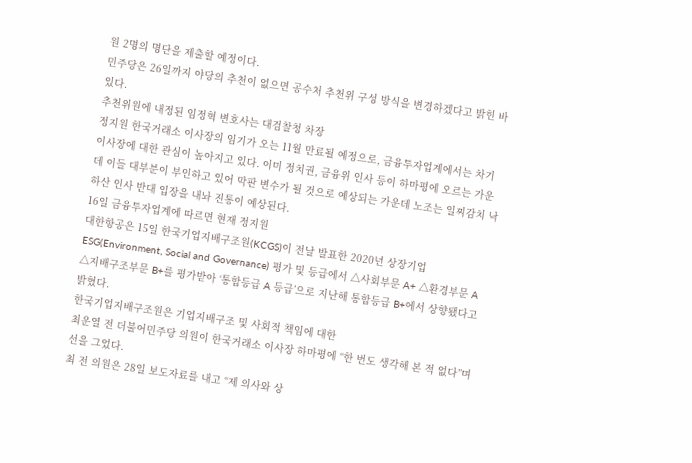원 2명의 명단을 제출할 예정이다.
민주당은 26일까지 야당의 추천이 없으면 공수처 추천위 구성 방식을 변경하겠다고 밝힌 바 있다.
추천위원에 내정된 임정혁 변호사는 대검찰청 차장
정지원 한국거래소 이사장의 임기가 오는 11월 만료될 예정으로, 금융투자업계에서는 차기 이사장에 대한 관심이 높아지고 있다. 이미 정치권, 금융위 인사 등이 하마평에 오르는 가운데 이들 대부분이 부인하고 있어 막판 변수가 될 것으로 예상되는 가운데 노조는 일찌감치 낙하산 인사 반대 입장을 내놔 진통이 예상된다.
16일 금융투자업계에 따르면 현재 정지원
대한항공은 15일 한국기업지배구조원(KCGS)이 전날 발표한 2020년 상장기업 ESG(Environment, Social and Governance) 평가 및 등급에서 △사회부문 A+ △환경부문 A △지배구조부문 B+를 평가받아 ‘통합등급 A 등급’으로 지난해 통합등급 B+에서 상향됐다고 밝혔다.
한국기업지배구조원은 기업지배구조 및 사회적 책임에 대한
최운열 전 더불어민주당 의원이 한국거래소 이사장 하마평에 “한 번도 생각해 본 적 없다”며 선을 그었다.
최 전 의원은 28일 보도자료를 내고 “제 의사와 상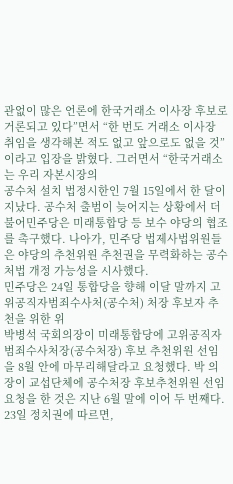관없이 많은 언론에 한국거래소 이사장 후보로 거론되고 있다”면서 “한 번도 거래소 이사장 취임을 생각해본 적도 없고 앞으로도 없을 것”이라고 입장을 밝혔다. 그러면서 “한국거래소는 우리 자본시장의
공수처 설치 법정시한인 7월 15일에서 한 달이 지났다. 공수처 출범이 늦어지는 상황에서 더불어민주당은 미래통합당 등 보수 야당의 협조를 촉구했다. 나아가, 민주당 법제사법위원들은 야당의 추천위원 추천권을 무력화하는 공수처법 개정 가능성을 시사했다.
민주당은 24일 통합당을 향해 이달 말까지 고위공직자범죄수사처(공수처) 처장 후보자 추천을 위한 위
박병석 국회의장이 미래통합당에 고위공직자범죄수사처장(공수처장) 후보 추천위원 선임을 8월 안에 마무리해달라고 요청했다. 박 의장이 교섭단체에 공수처장 후보추천위원 선임 요청을 한 것은 지난 6월 말에 이어 두 번째다.
23일 정치권에 따르면,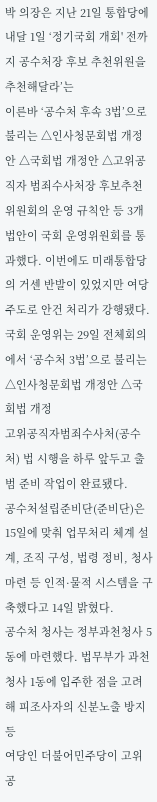박 의장은 지난 21일 통합당에 내달 1일 ‘정기국회 개회' 전까지 공수처장 후보 추천위원을 추천해달라’는
이른바 ‘공수처 후속 3법’으로 불리는 △인사청문회법 개정안 △국회법 개정안 △고위공직자 범죄수사처장 후보추천위원회의 운영 규칙안 등 3개 법안이 국회 운영위원회를 통과했다. 이번에도 미래통합당의 거센 반발이 있었지만 여당 주도로 안건 처리가 강행됐다.
국회 운영위는 29일 전체회의에서 ‘공수처 3법’으로 불리는 △인사청문회법 개정안 △국회법 개정
고위공직자범죄수사처(공수처) 법 시행을 하루 앞두고 출범 준비 작업이 완료됐다.
공수처설립준비단(준비단)은 15일에 맞춰 업무처리 체계 설계, 조직 구성, 법령 정비, 청사 마련 등 인적·물적 시스템을 구축했다고 14일 밝혔다.
공수처 청사는 정부과천청사 5동에 마련했다. 법무부가 과천청사 1동에 입주한 점을 고려해 피조사자의 신분노출 방지 등
여당인 더불어민주당이 고위공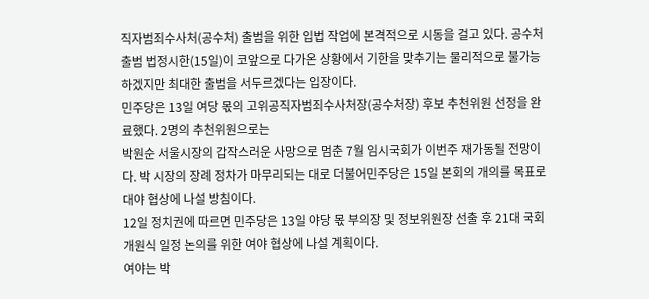직자범죄수사처(공수처) 출범을 위한 입법 작업에 본격적으로 시동을 걸고 있다. 공수처 출범 법정시한(15일)이 코앞으로 다가온 상황에서 기한을 맞추기는 물리적으로 불가능하겠지만 최대한 출범을 서두르겠다는 입장이다.
민주당은 13일 여당 몫의 고위공직자범죄수사처장(공수처장) 후보 추천위원 선정을 완료했다. 2명의 추천위원으로는
박원순 서울시장의 갑작스러운 사망으로 멈춘 7월 임시국회가 이번주 재가동될 전망이다. 박 시장의 장례 정차가 마무리되는 대로 더불어민주당은 15일 본회의 개의를 목표로 대야 협상에 나설 방침이다.
12일 정치권에 따르면 민주당은 13일 야당 몫 부의장 및 정보위원장 선출 후 21대 국회 개원식 일정 논의를 위한 여야 협상에 나설 계획이다.
여야는 박